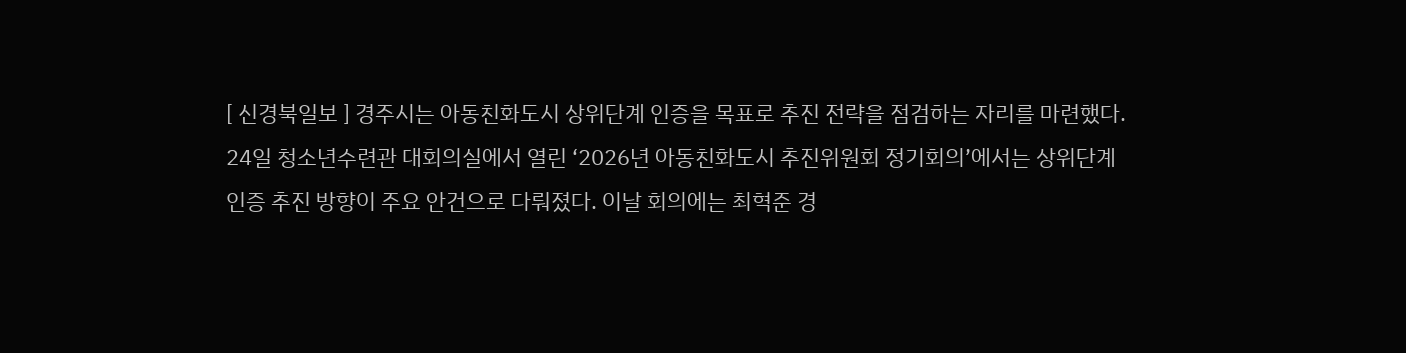[ 신경북일보 ] 경주시는 아동친화도시 상위단계 인증을 목표로 추진 전략을 점검하는 자리를 마련했다.
24일 청소년수련관 대회의실에서 열린 ‘2026년 아동친화도시 추진위원회 정기회의’에서는 상위단계 인증 추진 방향이 주요 안건으로 다뤄졌다. 이날 회의에는 최혁준 경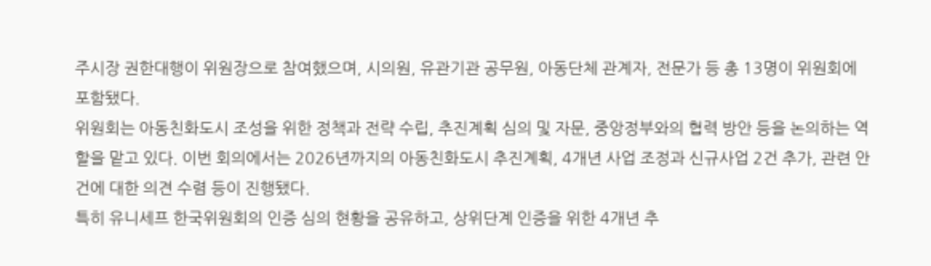주시장 권한대행이 위원장으로 참여했으며, 시의원, 유관기관 공무원, 아동단체 관계자, 전문가 등 총 13명이 위원회에 포함됐다.
위원회는 아동친화도시 조성을 위한 정책과 전략 수립, 추진계획 심의 및 자문, 중앙정부와의 협력 방안 등을 논의하는 역할을 맡고 있다. 이번 회의에서는 2026년까지의 아동친화도시 추진계획, 4개년 사업 조정과 신규사업 2건 추가, 관련 안건에 대한 의견 수렴 등이 진행됐다.
특히 유니세프 한국위원회의 인증 심의 현황을 공유하고, 상위단계 인증을 위한 4개년 추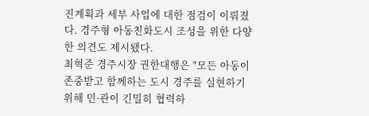진계획과 세부 사업에 대한 점검이 이뤄졌다. 경주형 아동친화도시 조성을 위한 다양한 의견도 제시됐다.
최혁준 경주시장 권한대행은 "모든 아동이 존중받고 함께하는 도시 경주를 실현하기 위해 민·관이 긴밀히 협력하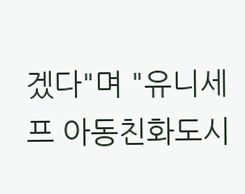겠다"며 "유니세프 아동친화도시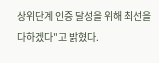상위단계 인증 달성을 위해 최선을 다하겠다"고 밝혔다.